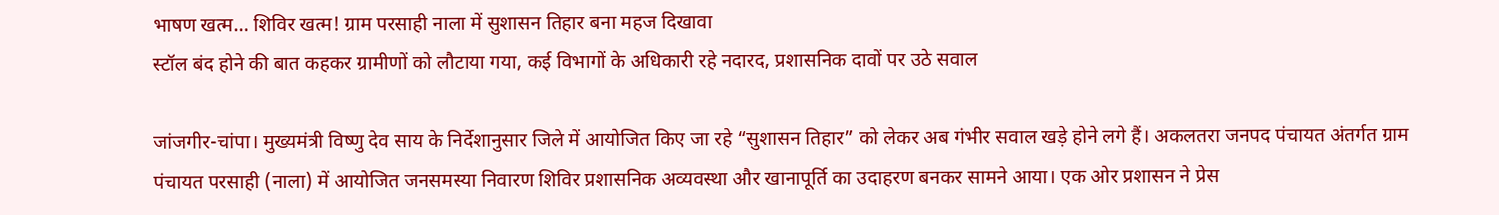भाषण खत्म… शिविर खत्म! ग्राम परसाही नाला में सुशासन तिहार बना महज दिखावा
स्टॉल बंद होने की बात कहकर ग्रामीणों को लौटाया गया, कई विभागों के अधिकारी रहे नदारद, प्रशासनिक दावों पर उठे सवाल

जांजगीर-चांपा। मुख्यमंत्री विष्णु देव साय के निर्देशानुसार जिले में आयोजित किए जा रहे “सुशासन तिहार” को लेकर अब गंभीर सवाल खड़े होने लगे हैं। अकलतरा जनपद पंचायत अंतर्गत ग्राम पंचायत परसाही (नाला) में आयोजित जनसमस्या निवारण शिविर प्रशासनिक अव्यवस्था और खानापूर्ति का उदाहरण बनकर सामने आया। एक ओर प्रशासन ने प्रेस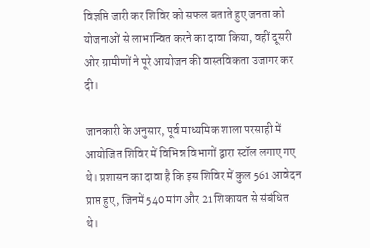विज्ञप्ति जारी कर शिविर को सफल बताते हुए जनता को योजनाओं से लाभान्वित करने का दावा किया, वहीं दूसरी ओर ग्रामीणों ने पूरे आयोजन की वास्तविकता उजागर कर दी।

जानकारी के अनुसार, पूर्व माध्यमिक शाला परसाही में आयोजित शिविर में विभिन्न विभागों द्वारा स्टॉल लगाए गए थे। प्रशासन का दावा है कि इस शिविर में कुल 561 आवेदन प्राप्त हुए, जिनमें 540 मांग और 21 शिकायत से संबंधित थे।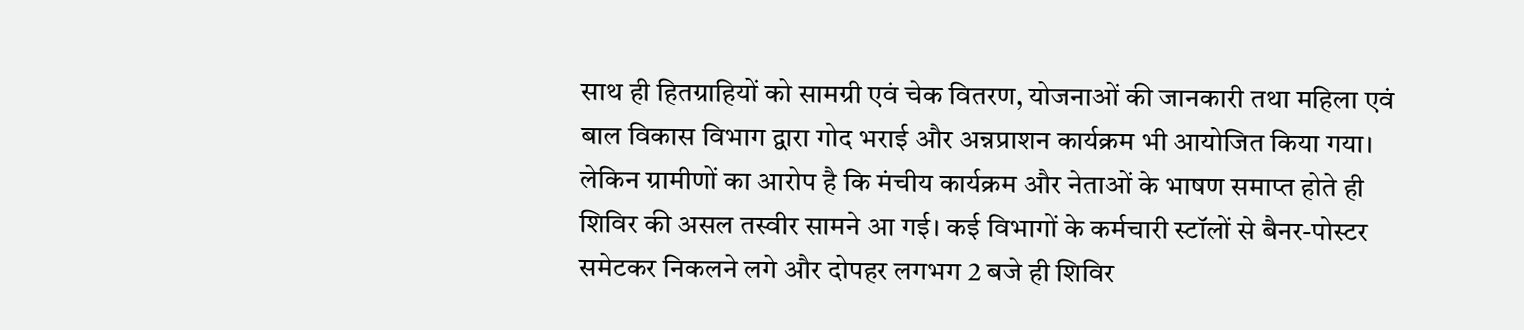साथ ही हितग्राहियों को सामग्री एवं चेक वितरण, योजनाओं की जानकारी तथा महिला एवं बाल विकास विभाग द्वारा गोद भराई और अन्नप्राशन कार्यक्रम भी आयोजित किया गया।
लेकिन ग्रामीणों का आरोप है कि मंचीय कार्यक्रम और नेताओं के भाषण समाप्त होते ही शिविर की असल तस्वीर सामने आ गई। कई विभागों के कर्मचारी स्टॉलों से बैनर-पोस्टर समेटकर निकलने लगे और दोपहर लगभग 2 बजे ही शिविर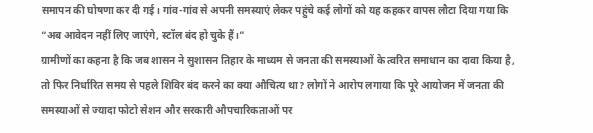समापन की घोषणा कर दी गई। गांव-गांव से अपनी समस्याएं लेकर पहुंचे कई लोगों को यह कहकर वापस लौटा दिया गया कि “अब आवेदन नहीं लिए जाएंगे, स्टॉल बंद हो चुके हैं।”
ग्रामीणों का कहना है कि जब शासन ने सुशासन तिहार के माध्यम से जनता की समस्याओं के त्वरित समाधान का दावा किया है, तो फिर निर्धारित समय से पहले शिविर बंद करने का क्या औचित्य था? लोगों ने आरोप लगाया कि पूरे आयोजन में जनता की समस्याओं से ज्यादा फोटो सेशन और सरकारी औपचारिकताओं पर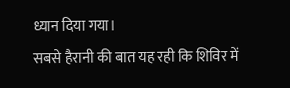ध्यान दिया गया।
सबसे हैरानी की बात यह रही कि शिविर में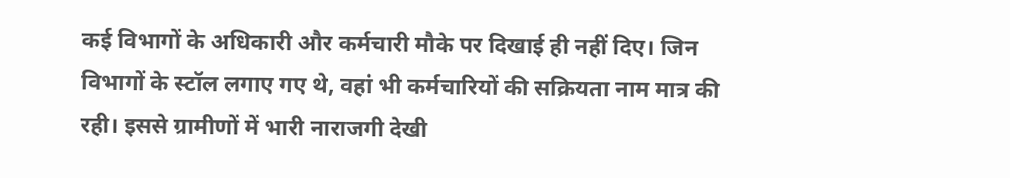कई विभागों के अधिकारी और कर्मचारी मौके पर दिखाई ही नहीं दिए। जिन विभागों के स्टॉल लगाए गए थे, वहां भी कर्मचारियों की सक्रियता नाम मात्र की रही। इससे ग्रामीणों में भारी नाराजगी देखी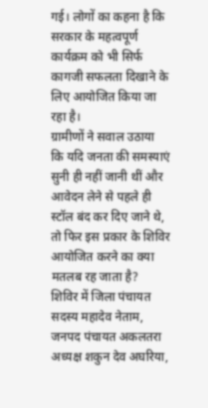गई। लोगों का कहना है कि सरकार के महत्वपूर्ण कार्यक्रम को भी सिर्फ कागजी सफलता दिखाने के लिए आयोजित किया जा रहा है।
ग्रामीणों ने सवाल उठाया कि यदि जनता की समस्याएं सुनी ही नहीं जानी थीं और आवेदन लेने से पहले ही स्टॉल बंद कर दिए जाने थे, तो फिर इस प्रकार के शिविर आयोजित करने का क्या मतलब रह जाता है?
शिविर में जिला पंचायत सदस्य महादेव नेताम, जनपद पंचायत अकलतरा अध्यक्ष शकुन देव अघरिया,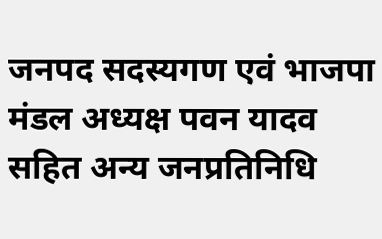जनपद सदस्यगण एवं भाजपा मंडल अध्यक्ष पवन यादव सहित अन्य जनप्रतिनिधि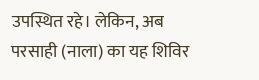उपस्थित रहे। लेकिन, अब परसाही (नाला) का यह शिविर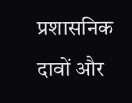प्रशासनिक दावों और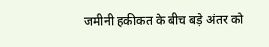जमीनी हकीकत के बीच बड़े अंतर को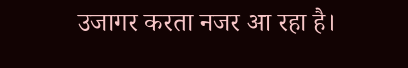उजागर करता नजर आ रहा है।